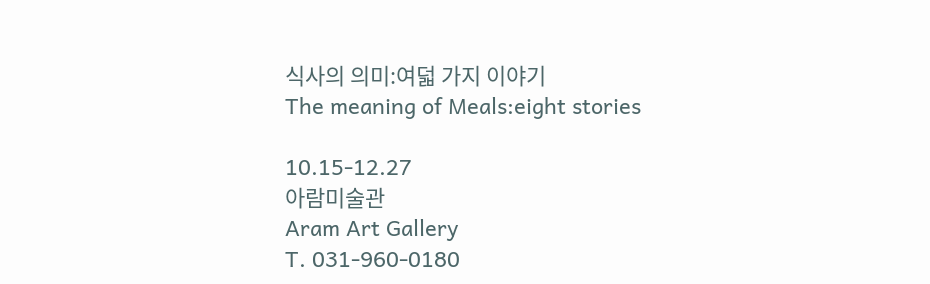식사의 의미:여덟 가지 이야기
The meaning of Meals:eight stories

10.15-12.27
아람미술관
Aram Art Gallery
T. 031-960-0180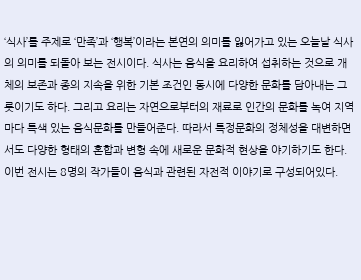‘식사’를 주제로 ‘만족’과 ‘행복’이라는 본연의 의미를 잃어가고 있는 오늘날 식사의 의미를 되돌아 보는 전시이다. 식사는 음식을 요리하여 섭취하는 것으로 개체의 보존과 종의 지속을 위한 기본 조건인 동시에 다양한 문화를 담아내는 그릇이기도 하다. 그리고 요리는 자연으로부터의 재료로 인간의 문화를 녹여 지역마다 특색 있는 음식문화를 만들어준다. 따라서 특정문화의 정체성을 대변하면서도 다양한 형태의 혼합과 변형 속에 새로운 문화적 현상을 야기하기도 한다. 이번 전시는 8명의 작가들이 음식과 관련된 자전적 이야기로 구성되어있다.